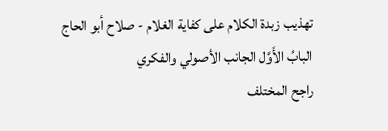تهذيب زبدة الكلام على كفاية الغلام - صلاح أبو الحاج
البابُ الأَوَّل الجانب الأصولي والفكري
راجح المختلف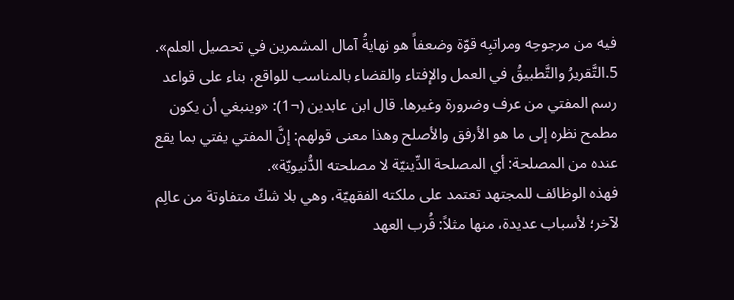فيه من مرجوحِه ومراتبِه قوّة وضعفاً هو نهايةُ آمال المشمرين في تحصيل العلم».
5.التَّقريرُ والتَّطبيقُ في العمل والإفتاء والقضاء بالمناسب للواقع، بناء على قواعد رسم المفتي من عرف وضرورة وغيرها. قال ابن عابدين (¬1): «وينبغي أن يكون مطمح نظره إلى ما هو الأرفق والأصلح وهذا معنى قولهم: إنَّ المفتي يفتي بما يقع عنده من المصلحة: أي المصلحة الدِّينيّة لا مصلحته الدُّنيويّة».
فهذه الوظائف للمجتهد تعتمد على ملكته الفقهيّة، وهي بلا شكّ متفاوتة من عالِم لآخر؛ لأسباب عديدة، منها مثلاً: قُرب العهد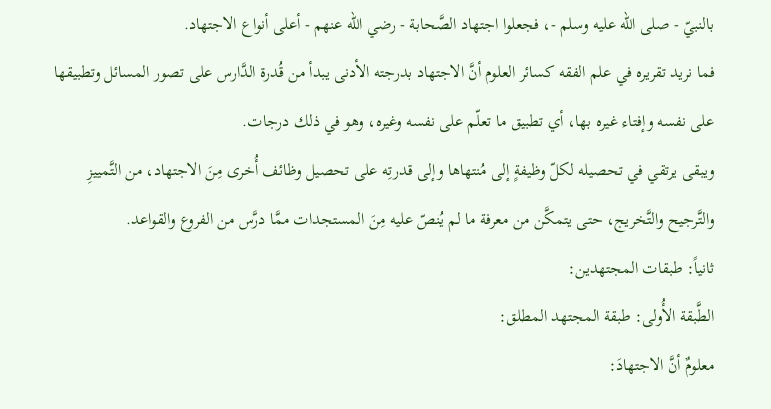بالنبيّ - صلى الله عليه وسلم -، فجعلوا اجتهاد الصَّحابة - رضي الله عنهم - أعلى أنواع الاجتهاد.
فما نريد تقريره في علم الفقه كسائر العلوم أنَّ الاجتهاد بدرجته الأدنى يبدأ من قُدرة الدَّارس على تصور المسائل وتطبيقها على نفسه وإفتاء غيره بها، أي تطبيق ما تعلّم على نفسه وغيره، وهو في ذلك درجات.
ويبقى يرتقي في تحصيله لكلّ وظيفةٍ إلى مُنتهاها وإلى قدرتِه على تحصيل وظائف أُخرى مِنَ الاجتهاد، من التَّمييزِ والتَّرجيح والتَّخريج، حتى يتمكَّن من معرفة ما لم يُنصّ عليه مِنَ المستجدات ممَّا درَّس من الفروع والقواعد.
ثانياً: طبقات المجتهدين:
الطَّبقة الأُولى: طبقة المجتهد المطلق:
معلومٌ أنَّ الاجتهادَ: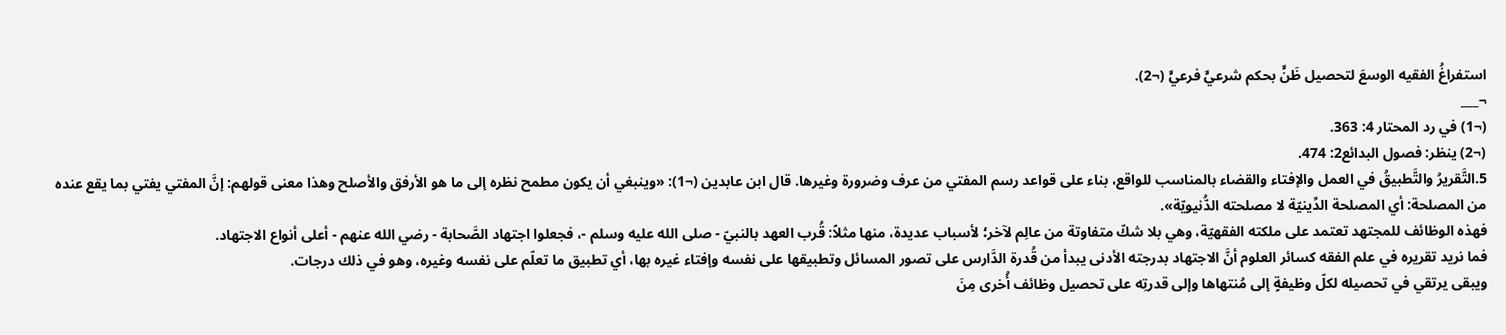استفراغُ الفقيه الوسعَ لتحصيل ظَنٍّ بحكم شرعيٍّ فرعيٍّ (¬2).
¬___
(¬1) في رد المحتار 4: 363.
(¬2) ينظر: فصول البدائع2: 474.
5.التَّقريرُ والتَّطبيقُ في العمل والإفتاء والقضاء بالمناسب للواقع، بناء على قواعد رسم المفتي من عرف وضرورة وغيرها. قال ابن عابدين (¬1): «وينبغي أن يكون مطمح نظره إلى ما هو الأرفق والأصلح وهذا معنى قولهم: إنَّ المفتي يفتي بما يقع عنده من المصلحة: أي المصلحة الدِّينيّة لا مصلحته الدُّنيويّة».
فهذه الوظائف للمجتهد تعتمد على ملكته الفقهيّة، وهي بلا شكّ متفاوتة من عالِم لآخر؛ لأسباب عديدة، منها مثلاً: قُرب العهد بالنبيّ - صلى الله عليه وسلم -، فجعلوا اجتهاد الصَّحابة - رضي الله عنهم - أعلى أنواع الاجتهاد.
فما نريد تقريره في علم الفقه كسائر العلوم أنَّ الاجتهاد بدرجته الأدنى يبدأ من قُدرة الدَّارس على تصور المسائل وتطبيقها على نفسه وإفتاء غيره بها، أي تطبيق ما تعلّم على نفسه وغيره، وهو في ذلك درجات.
ويبقى يرتقي في تحصيله لكلّ وظيفةٍ إلى مُنتهاها وإلى قدرتِه على تحصيل وظائف أُخرى مِنَ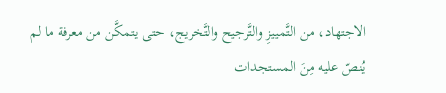الاجتهاد، من التَّمييزِ والتَّرجيح والتَّخريج، حتى يتمكَّن من معرفة ما لم يُنصّ عليه مِنَ المستجدات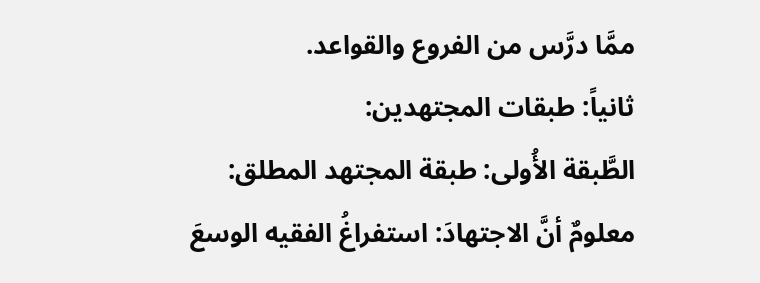ممَّا درَّس من الفروع والقواعد.
ثانياً: طبقات المجتهدين:
الطَّبقة الأُولى: طبقة المجتهد المطلق:
معلومٌ أنَّ الاجتهادَ: استفراغُ الفقيه الوسعَ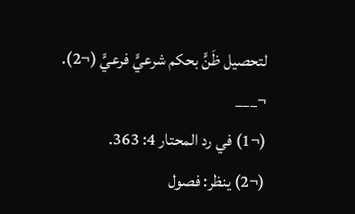لتحصيل ظَنٍّ بحكم شرعيٍّ فرعيٍّ (¬2).
¬___
(¬1) في رد المحتار 4: 363.
(¬2) ينظر: فصول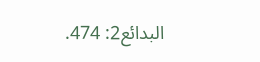البدائع2: 474.